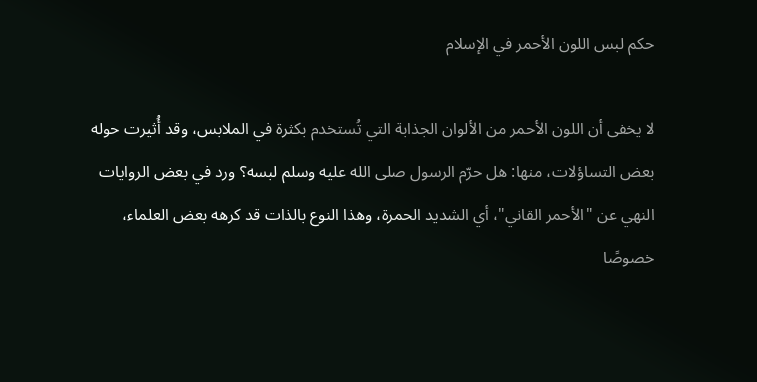حكم لبس اللون الأحمر في الإسلام

لا يخفى أن اللون الأحمر من الألوان الجذابة التي تُستخدم بكثرة في الملابس، وقد أُثيرت حوله بعض التساؤلات، منها: هل حرّم الرسول صلى الله عليه وسلم لبسه؟ ورد في بعض الروايات النهي عن "الأحمر القاني"، أي الشديد الحمرة، وهذا النوع بالذات قد كرهه بعض العلماء، خصوصًا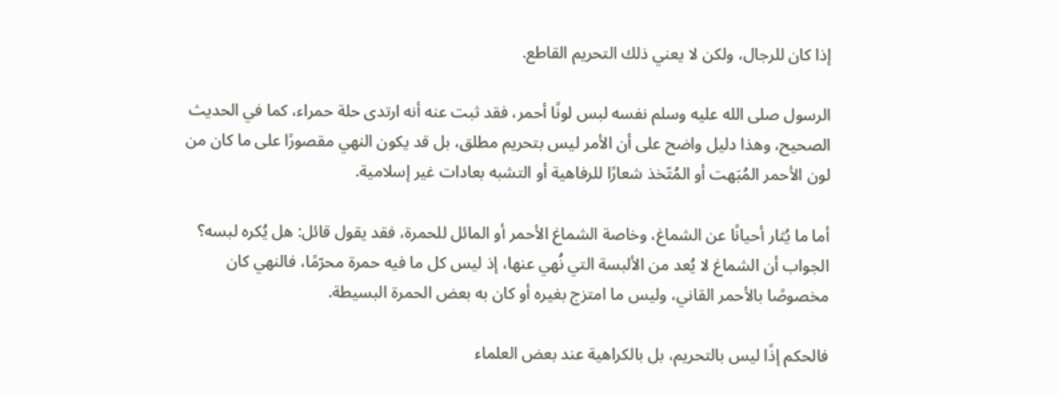إذا كان للرجال، ولكن لا يعني ذلك التحريم القاطع.

الرسول صلى الله عليه وسلم نفسه لبس لونًا أحمر، فقد ثبت عنه أنه ارتدى حلة حمراء، كما في الحديث الصحيح، وهذا دليل واضح على أن الأمر ليس بتحريم مطلق، بل قد يكون النهي مقصورًا على ما كان من لون الأحمر المُبَهت أو المُتّخذ شعارًا للرفاهية أو التشبه بعادات غير إسلامية.

أما ما يُثار أحيانًا عن الشماغ، وخاصة الشماغ الأحمر أو المائل للحمرة، فقد يقول قائل: هل يُكره لبسه؟ الجواب أن الشماغ لا يُعد من الألبسة التي نُهي عنها، إذ ليس كل ما فيه حمرة محرّمًا، فالنهي كان مخصوصًا بالأحمر القاني، وليس ما امتزج بغيره أو كان به بعض الحمرة البسيطة.

فالحكم إذًا ليس بالتحريم، بل بالكراهية عند بعض العلماء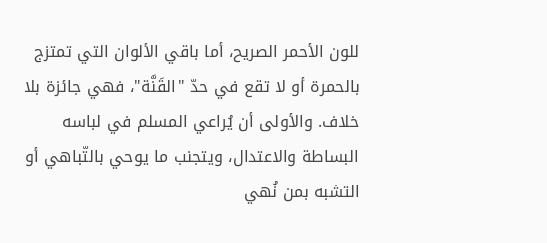للون الأحمر الصريح، أما باقي الألوان التي تمتزج بالحمرة أو لا تقع في حدّ "القَنَّة"، فهي جائزة بلا خلاف. والأولى أن يُراعي المسلم في لباسه البساطة والاعتدال، ويتجنب ما يوحي بالتّباهي أو التشبه بمن نُهي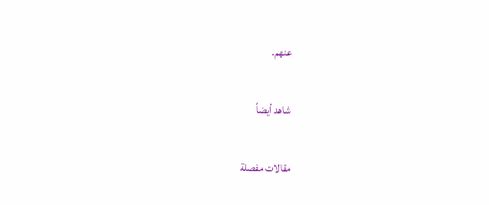عنهم.

شاهد أيضاً

مقالات مفصلة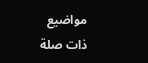مواضيع ذات صلة